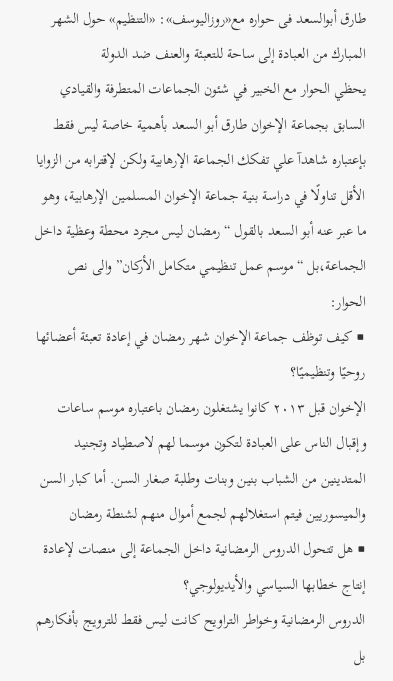طارق أبوالسعد فى حواره مع«روزاليوسف»: «التنظيم» حول الشهر المبارك من العبادة إلى ساحة للتعبئة والعنف ضد الدولة
يحظي الحوار مع الخبير في شئون الجماعات المتطرفة والقيادي السابق بجماعة الإخوان طارق أبو السعد بأهمية خاصة ليس فقط بإعتباره شاهدآ علي تفكك الجماعة الإرهابية ولكن لإقترابه من الزوايا الأقل تناولًا في دراسة بنية جماعة الإخوان المسلمين الإرهابية، وهو ما عبر عنه أبو السعد بالقول “ رمضان ليس مجرد محطة وعظية داخل الجماعة،بل “موسم عمل تنظيمي متكامل الأركان” والى نص الحوار:
■ كيف توظف جماعة الإخوان شهر رمضان في إعادة تعبئة أعضائها روحيًا وتنظيميًا؟
الإخوان قبل ٢٠١٣ كانوا يشتغلون رمضان باعتباره موسم ساعات وإقبال الناس على العبادة لتكون موسما لهم لاصطياد وتجنيد المتدينين من الشباب بنين وبنات وطلبة صغار السن. أما كبار السن والميسوريين فيتم استغلالهم لجمع أموال منهم لشنطة رمضان
■ هل تتحول الدروس الرمضانية داخل الجماعة إلى منصات لإعادة إنتاج خطابها السياسي والأيديولوجي؟
الدروس الرمضانية وخواطر التراويح كانت ليس فقط للترويج بأفكارهم بل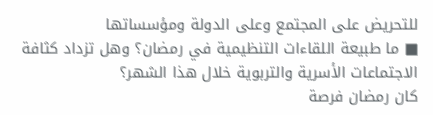للتحريض على المجتمع وعلى الدولة ومؤسساتها
■ ما طبيعة اللقاءات التنظيمية في رمضان؟ وهل تزداد كثافة الاجتماعات الأسرية والتربوية خلال هذا الشهر؟
كان رمضان فرصة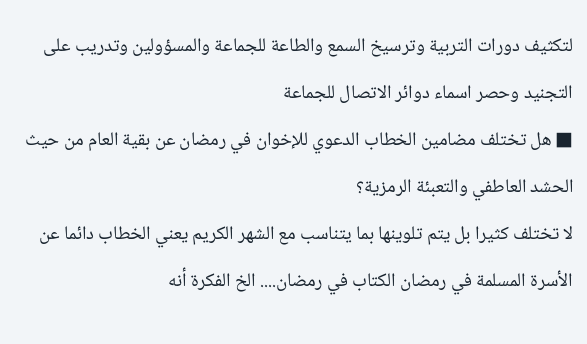لتكثيف دورات التربية وترسيخ السمع والطاعة للجماعة والمسؤولين وتدريب على التجنيد وحصر اسماء دوائر الاتصال للجماعة
■ هل تختلف مضامين الخطاب الدعوي للإخوان في رمضان عن بقية العام من حيث الحشد العاطفي والتعبئة الرمزية؟
لا تختلف كثيرا بل يتم تلوينها بما يتناسب مع الشهر الكريم يعني الخطاب دائما عن الأسرة المسلمة في رمضان الكتاب في رمضان.... الخ الفكرة أنه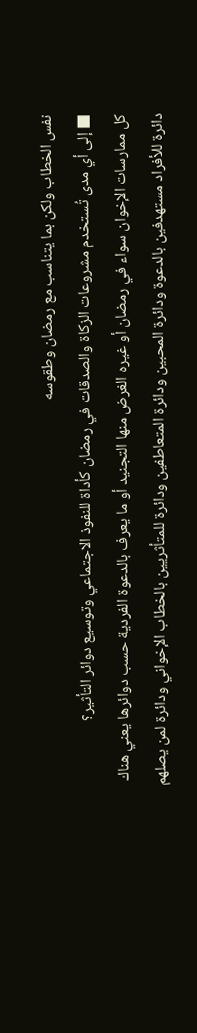نفس الخطاب ولكن بما يتناسب مع رمضان وطقوسه
■ إلى أي مدى تُستخدم مشروعات الزكاة والصدقات في رمضان كأداة للنفوذ الاجتماعي وتوسيع دوائر التأثير؟
كل ممارسات الإخوان سواء في رمضان أو غيره الغرض منها التجنيد أو ما يعرف بالدعوة الفردية حسب دوائرها يعني هناك دائرة للأفراد مستهدفين بالدعوة ودائرة المحبين ودائرة المتعاطفين ودائرة للمتأثريين بالخطاب الإخواني ودائرة لمن يصلهم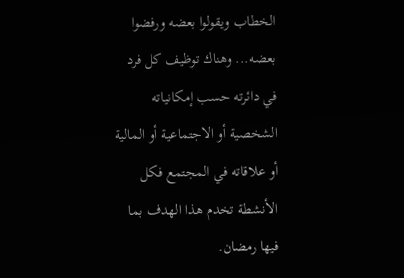الخطاب ويقولوا بعضه ورفضوا بعضه... وهناك توظيف كل فرد في دائرته حسب إمكانياته الشخصية أو الاجتماعية أو المالية أو علاقاته في المجتمع فكل الأنشطة تخدم هذا الهدف بما فيها رمضان.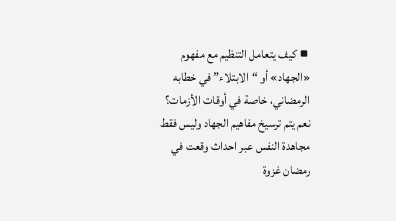■ كيف يتعامل التنظيم مع مفهوم «الجهاد» أو “الابتلاء” في خطابه الرمضاني، خاصة في أوقات الأزمات؟
نعم يتم ترسيخ مفاهيم الجهاد وليس فقط مجاهدة النفس عبر احداث وقعت في رمضان غزوة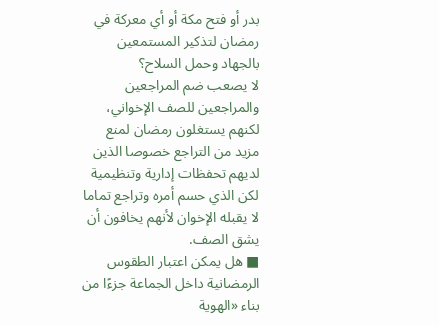بدر أو فتح مكة أو أي معركة في رمضان لتذكير المستمعين بالجهاد وحمل السلاح؟
لا يصعب ضم المراجعين والمراجعين للصف الإخواني، لكنهم يستغلون رمضان لمنع مزيد من التراجع خصوصا الذين لديهم تحفظات إدارية وتنظيمية لكن الذي حسم أمره وتراجع تماما لا يقبله الإخوان لأنهم يخافون أن يشق الصف.
■ هل يمكن اعتبار الطقوس الرمضانية داخل الجماعة جزءًا من بناء «الهوية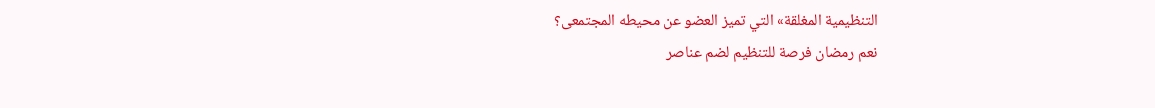التنظيمية المغلقة» التي تميز العضو عن محيطه المجتمعى؟
نعم رمضان فرصة للتنظيم لضم عناصر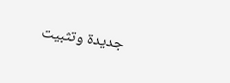جديدة وتثبيت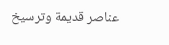عناصر قديمة وترسيخ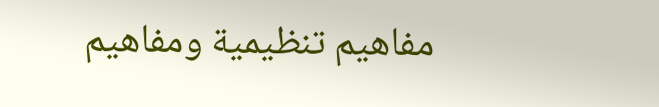مفاهيم تنظيمية ومفاهيم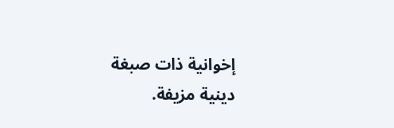إخوانية ذات صبغة دينية مزيفة.